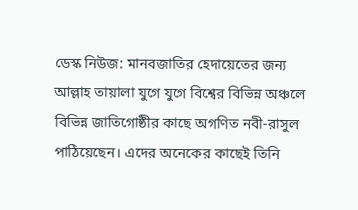ডেস্ক নিউজ: মানবজাতির হেদায়েতের জন্য আল্লাহ তায়ালা যুগে যুগে বিশ্বের বিভিন্ন অঞ্চলে বিভিন্ন জাতিগোষ্ঠীর কাছে অগণিত নবী-রাসুল পাঠিয়েছেন। এদের অনেকের কাছেই তিনি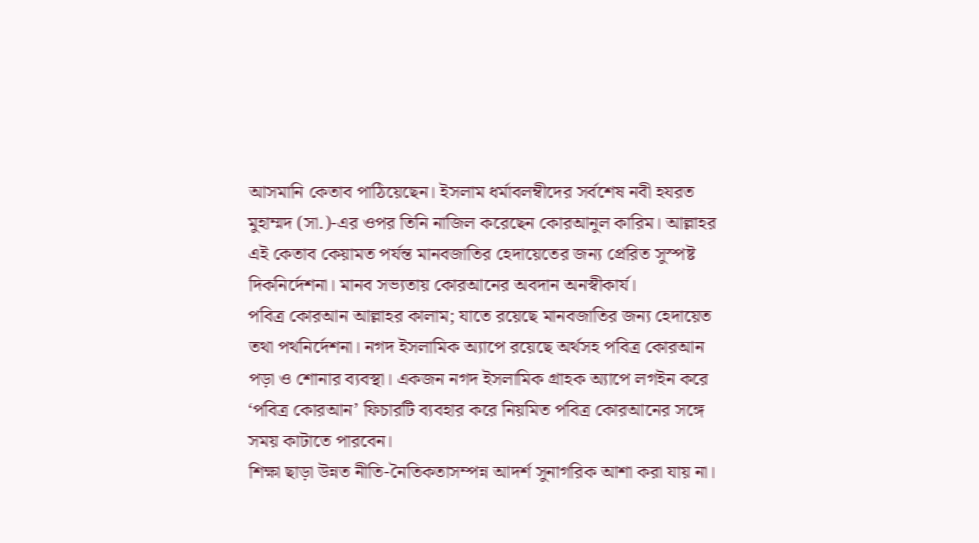আসমানি কেতাব পাঠিয়েছেন। ইসলাম ধর্মাবলম্বীদের সর্বশেষ নবী হযরত মুহাম্মদ (সা.)-এর ওপর তিনি নাজিল করেছেন কোরআনুল কারিম। আল্লাহর এই কেতাব কেয়ামত পর্যন্ত মানবজাতির হেদায়েতের জন্য প্রেরিত সুস্পষ্ট দিকনির্দেশনা। মানব সভ্যতায় কোরআনের অবদান অনস্বীকার্য।
পবিত্র কোরআন আল্লাহর কালাম; যাতে রয়েছে মানবজাতির জন্য হেদায়েত তথা পথনির্দেশনা। নগদ ইসলামিক অ্যাপে রয়েছে অর্থসহ পবিত্র কোরআন পড়া ও শোনার ব্যবস্থা। একজন নগদ ইসলামিক গ্রাহক অ্যাপে লগইন করে ‘পবিত্র কোরআন’ ফিচারটি ব্যবহার করে নিয়মিত পবিত্র কোরআনের সঙ্গে সময় কাটাতে পারবেন।
শিক্ষা ছাড়া উন্নত নীতি-নৈতিকতাসম্পন্ন আদর্শ সুনাগরিক আশা করা যায় না।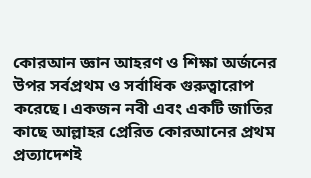কোরআন জ্ঞান আহরণ ও শিক্ষা অর্জনের উপর সর্বপ্রথম ও সর্বাধিক গুরুত্বারোপ করেছে। একজন নবী এবং একটি জাতির কাছে আল্লাহর প্রেরিত কোরআনের প্রথম প্রত্যাদেশই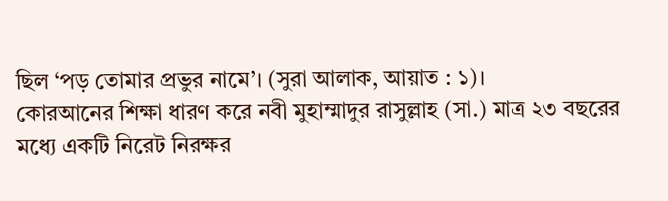ছিল ‘পড় তোমার প্রভুর নামে’। (সুরা আলাক, আয়াত : ১)।
কোরআনের শিক্ষা ধারণ করে নবী মুহাম্মাদুর রাসুল্লাহ (সা.) মাত্র ২৩ বছরের মধ্যে একটি নিরেট নিরক্ষর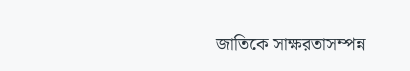জাতিকে সাক্ষরতাসম্পন্ন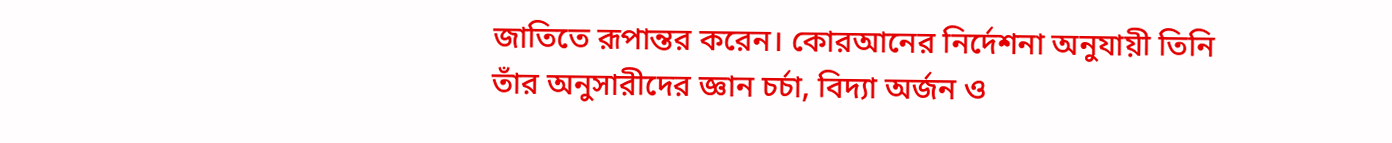জাতিতে রূপান্তর করেন। কোরআনের নির্দেশনা অনুযায়ী তিনি তাঁর অনুসারীদের জ্ঞান চর্চা, বিদ্যা অর্জন ও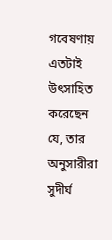গবেষণায় এতটাই উৎসাহিত করেছেন যে, তার অনুসারীরা সুদীর্ঘ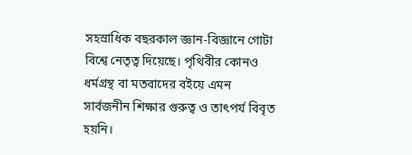সহস্রাধিক বছরকাল জ্ঞান-বিজ্ঞানে গোটা বিশ্বে নেতৃত্ব দিয়েছে। পৃথিবীর কোনও ধর্মগ্রন্থ বা মতবাদের বইয়ে এমন সার্বজনীন শিক্ষার গুরুত্ব ও তাৎপর্য বিবৃত হয়নি।